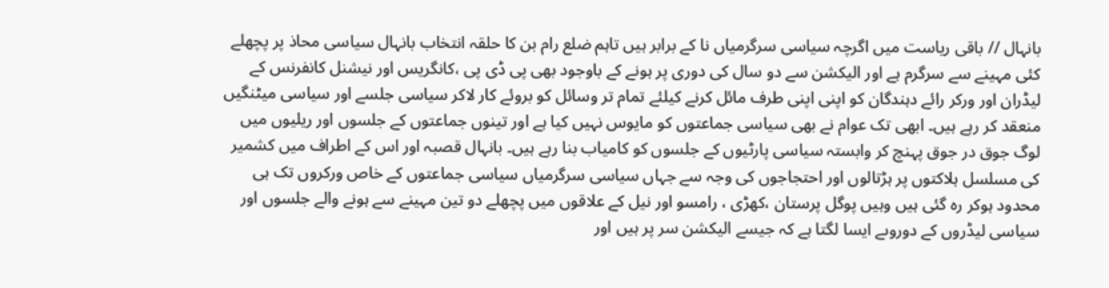بانہال // باقی ریاست میں اگرچہ سیاسی سرگرمیاں نا کے برابر ہیں تاہم ضلع رام بن کا حلقہ انتخاب بانہال سیاسی محاذ پر پچھلے کئی مہینے سے سرگرم ہے اور الیکشن سے دو سال کی دوری پر ہونے کے باوجود بھی پی ڈی پی ،کانگریس اور نیشنل کانفرنس کے لیڈران اور ورکر رائے دہندگان کو اپنی اپنی طرف مائل کرنے کیلئے تمام تر وسائل کو بروئے کار لاکر سیاسی جلسے اور سیاسی میٹنگیں منعقد کر رہے ہیں۔ ابھی تک عوام نے بھی سیاسی جماعتوں کو مایوس نہیں کیا ہے اور تینوں جماعتوں کے جلسوں اور ریلیوں میں لوگ جوق در جوق پہنچ کر وابستہ سیاسی پارٹیوں کے جلسوں کو کامیاب بنا رہے ہیں۔ بانہال قصبہ اور اس کے اطراف میں کشمیر کی مسلسل ہلاکتوں پر ہڑتالوں اور احتجاجوں کی وجہ سے جہاں سیاسی سرگرمیاں سیاسی جماعتوں کے خاص ورکروں تک ہی محدود ہوکر رہ گئی ہیں وہیں پوگل پرستان ،کھڑی ، رامسو اور نیل کے علاقوں میں پچھلے دو تین مہینے سے ہونے والے جلسوں اور سیاسی لیڈروں کے دوروںے ایسا لگتا ہے کہ جیسے الیکشن سر پر ہیں اور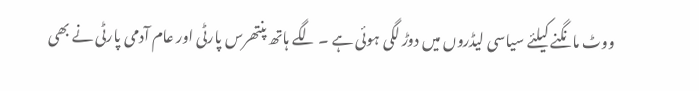ووٹ مانگنے کیلئے سیاسی لیڈروں میں دوڑ لگی ہوئی ہے ۔ لگے ہاتھ پنتھرس پارٹی اور عام آدمی پارٹی نے بھی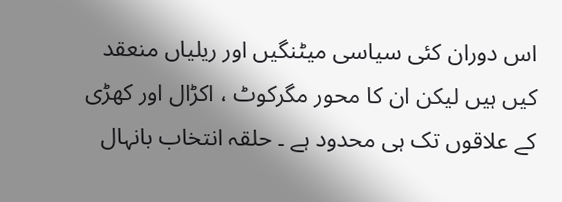اس دوران کئی سیاسی میٹنگیں اور ریلیاں منعقد کیں ہیں لیکن ان کا محور مگرکوٹ ، اکڑال اور کھڑی کے علاقوں تک ہی محدود ہے ۔ حلقہ انتخاب بانہال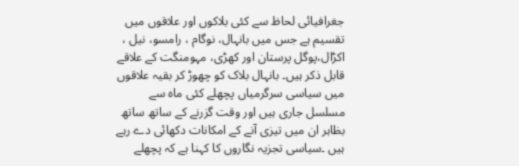جغرافیائی لحاظ سے کئی بلاکوں اور علاقوں میں تقسیم ہے جس میں بانہال، نوگام ، رامسو، نیل ، اکڑال،پوگل پرستان اور کھڑی، مہومنگت کے علاقے قابل ذکر ہیں۔ بانہال بلاک کو چھوڑ کر بقیہ علاقوں میں سیاسی سرگرمیاں پچھلے کئی ماہ سے مسلسل جاری ہیں اور وقت گزرنے کے ساتھ ساتھ بظاہر ان میں تیزی آنے کے امکانات دکھائی دے رہے ہیں ۔سیاسی تجزیہ نگاروں کا کہنا ہے کہ پچھلے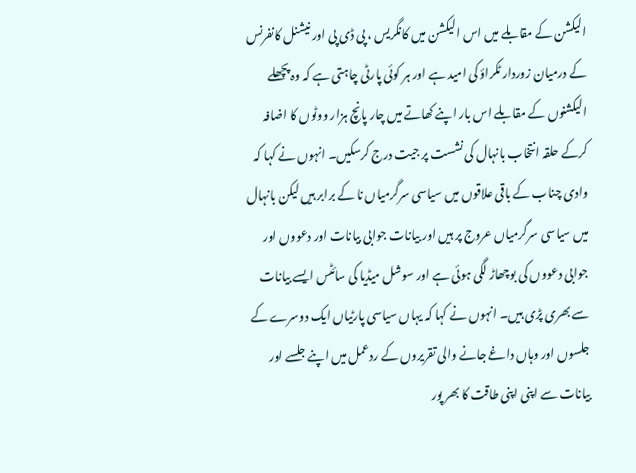الیکشن کے مقابلے میں اس الیکشن میں کانگریس ، پی ڈی پی اور نیشنل کانفرنس کے درمیان زوردار ٹکراؤ کی امید ہے اور ہر کوئی پارٹی چاہتی ہے کہ وہ پچھلے الیکشنوں کے مقابلے اس بار اپنے کھاتے میں چار پانچ ہزار ووٹوں کا اضافہ کرکے حلقہ انتخاب بانہال کی نشست پر جیت درج کرسکیں۔ انہوں نے کہا کہ وادی چناب کے باقی علاقوں میں سیاسی سرگرمیاں نا کے برابر ہیں لیکن بانہال میں سیاسی سرگرمیاں عروج پر ہیں اور بیانات جوابی بیانات اور دعووں اور جوابی دعووں کی بوچھاڑ لگی ہوئی ہے اور سوشل میڈیا کی سائٹس ایسے بیانات سے بھری پڑی ہیں۔ انہوں نے کہا کہ یہاں سیاسی پارٹیاں ایک دوسرے کے جلسوں اور وہاں داغے جانے والی تقریروں کے ردعمل میں اپنے جلسے اور بیانات سے اپنی اپنی طاقت کا بھر پور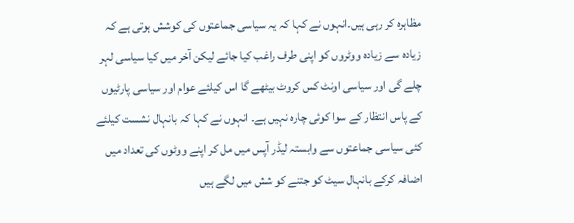مظاہرہ کر رہی ہیں۔انہوں نے کہا کہ یہ سیاسی جماعتوں کی کوشش ہوتی ہے کہ زیادہ سے زیادہ ووٹروں کو اپنی طرف راغب کیا جائے لیکن آخر میں کیا سیاسی لہر چلے گی اور سیاسی اونٹ کس کروٹ بیٹھے گا اس کیلئے عوام اور سیاسی پارٹیوں کے پاس انتظار کے سوا کوئی چارہ نہیں ہے۔ انہوں نے کہا کہ بانہال نشست کیلئے کئی سیاسی جماعتوں سے وابستہ لیڈر آپس میں مل کر اپنے ووٹوں کی تعداد میں اضافہ کرکے بانہال سیٹ کو جتنے کو شش میں لگے ہیں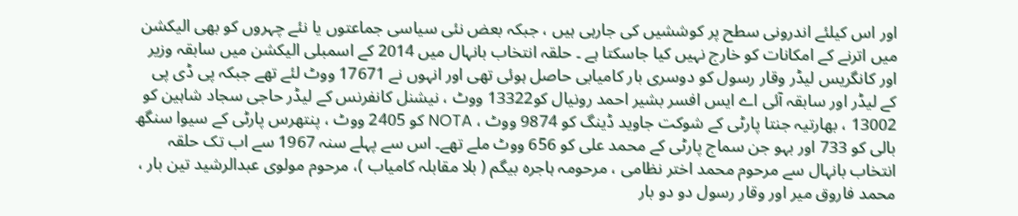اور اس کیلئے اندرونی سطح پر کوششیں کی جارہی ہیں ، جبکہ بعض نئی سیاسی جماعتوں یا نئے چہروں کو بھی الیکشن میں اترنے کے امکانات کو خارج نہیں کیا جاسکتا ہے ۔ حلقہ انتخاب بانہال میں 2014 کے اسمبلی الیکشن میں سابقہ وزیر اور کانگریس لیڈر وقار رسول کو دوسری بار کامیابی حاصل ہوئی تھی اور انہوں نے 17671 ووٹ لئے تھے جبکہ پی ڈی پی کے لیڈر اور سابقہ آئی اے ایس افسر بشیر احمد رونیال کو13322 ووٹ ، نیشنل کانفرنس کے لیڈر حاجی سجاد شاہین کو 13002 ، بھارتیہ جنتا پارٹی کے شوکت جاوید ڈینگ کو 9874 ووٹ ، NOTA کو 2405 ووٹ ، پنتھرس پارٹی کے سیوا سنگھ بالی کو 733 اور بہو جن سماج پارٹی کے محمد علی کو 656 ووٹ ملے تھے۔ اس سے پہلے سنہ 1967 سے اب تک حلقہ انتخاب بانہال سے مرحوم محمد اختر نظامی ، مرحومہ ہاجرہ بیگم ( بلا مقابلہ کامیاب )، مرحوم مولوی عبدالرشید تین بار ، محمد فاروق میر اور وقار رسول دو دو بار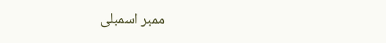ممبر اسمبلی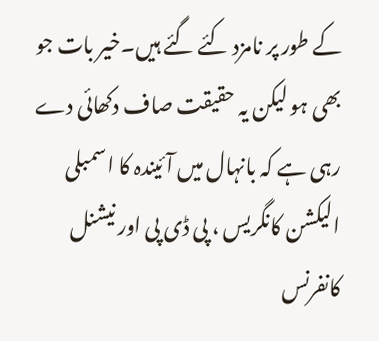کے طور پر نامزد کئے گئے ہیں۔خیر بات جو بھی ہو لیکن یہ حقیقت صاف دکھائی دے رہی ہے کہ بانہال میں آئیندہ کا اسمبلی الیکشن کانگریس ، پی ڈی پی اور نیشنل کانفرنس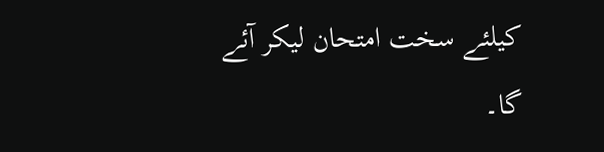کیلئے سخت امتحان لیکر آئے گا۔